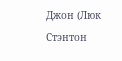Джон (Люк Стэнтон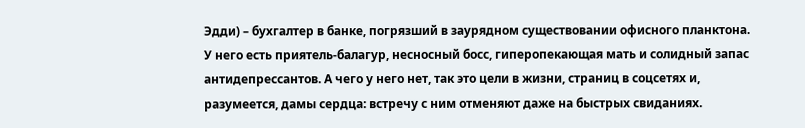Эдди) – бухгалтер в банке, погрязший в заурядном существовании офисного планктона. У него есть приятель-балагур, несносный босс, гиперопекающая мать и солидный запас антидепрессантов. А чего у него нет, так это цели в жизни, страниц в соцсетях и, разумеется, дамы сердца: встречу с ним отменяют даже на быстрых свиданиях.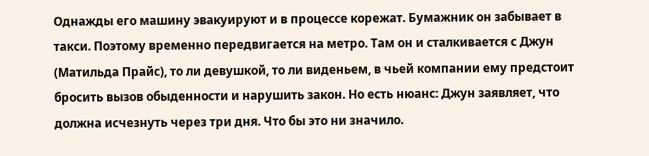Однажды его машину эвакуируют и в процессе корежат. Бумажник он забывает в такси. Поэтому временно передвигается на метро. Там он и сталкивается с Джун (Матильда Прайс), то ли девушкой, то ли виденьем, в чьей компании ему предстоит бросить вызов обыденности и нарушить закон. Но есть нюанс: Джун заявляет, что должна исчезнуть через три дня. Что бы это ни значило.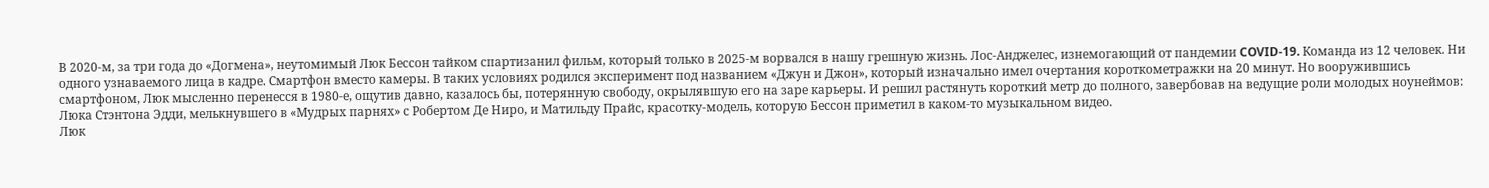В 2020-м, за три года до «Догмена», неутомимый Люк Бессон тайком спартизанил фильм, который только в 2025-м ворвался в нашу грешную жизнь. Лос-Анджелес, изнемогающий от пандемии COVID-19. Команда из 12 человек. Ни одного узнаваемого лица в кадре. Смартфон вместо камеры. В таких условиях родился эксперимент под названием «Джун и Джон», который изначально имел очертания короткометражки на 20 минут. Но вооружившись смартфоном, Люк мысленно перенесся в 1980-е, ощутив давно, казалось бы, потерянную свободу, окрылявшую его на заре карьеры. И решил растянуть короткий метр до полного, завербовав на ведущие роли молодых ноунеймов: Люка Стэнтона Эдди, мелькнувшего в «Мудрых парнях» с Робертом Де Ниро, и Матильду Прайс, красотку-модель, которую Бессон приметил в каком-то музыкальном видео.
Люк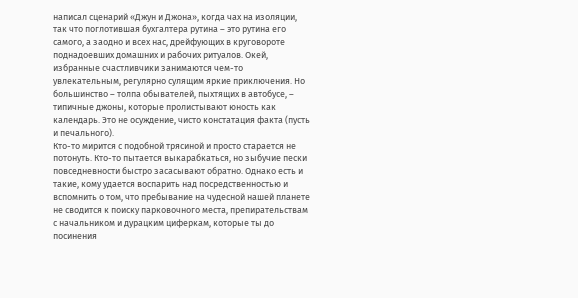написал сценарий «Джун и Джона», когда чах на изоляции, так что поглотившая бухгалтера рутина – это рутина его самого, а заодно и всех нас, дрейфующих в круговороте поднадоевших домашних и рабочих ритуалов. Окей, избранные счастливчики занимаются чем-то увлекательным, регулярно сулящим яркие приключения. Но большинство – толпа обывателей, пыхтящих в автобусе, – типичные джоны, которые пролистывают юность как календарь. Это не осуждение, чисто констатация факта (пусть и печального).
Кто-то мирится с подобной трясиной и просто старается не потонуть. Кто-то пытается выкарабкаться, но зыбучие пески повседневности быстро засасывают обратно. Однако есть и такие, кому удается воспарить над посредственностью и вспомнить о том, что пребывание на чудесной нашей планете не сводится к поиску парковочного места, препирательствам с начальником и дурацким циферкам, которые ты до посинения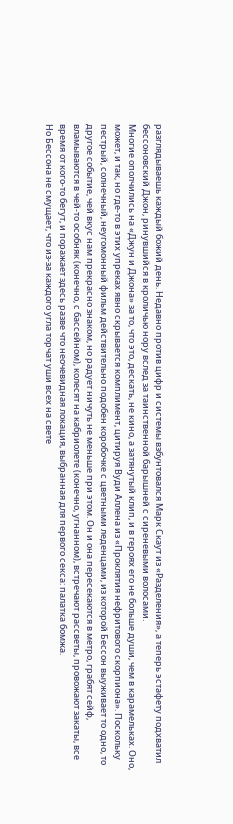разглядываешь каждый божий день. Недавно против цифр и системы взбунтовался Марк Скаут из «Разделения», а теперь эстафету подхватил бессоновский Джон, ринувшийся в кроличью нору вслед за таинственной барышней с сиреневыми волосами.
Многие ополчились на «Джун и Джона» за то, что это, дескать, не кино, а затянутый клип, и в героях его не больше души, чем в карамельках. Оно, может, и так, но где-то в этих упреках явно скрывается комплимент, цитируя Вуди Аллена из «Проклятия нефритового скорпиона». Поскольку пестрый, солнечный, неугомонный фильм действительно подобен коробочке с цветными леденцами, из которой Бессон выуживает то одно, то другое событие, чей вкус нам прекрасно знаком, но радует ничуть не меньше при этом. Он и она пересекаются в метро, грабят сейф, вламываются в чей-то особняк (конечно, с бассейном), колесят на кабриолете (конечно, угнанном), встречают рассветы, провожают закаты, все время от кого-то бегут, и поражает здесь разве что неочевидная локация, выбранная для первого секса: палатка бомжа.
Но Бессона не смущает, что из-за каждого угла торчат уши всех на свете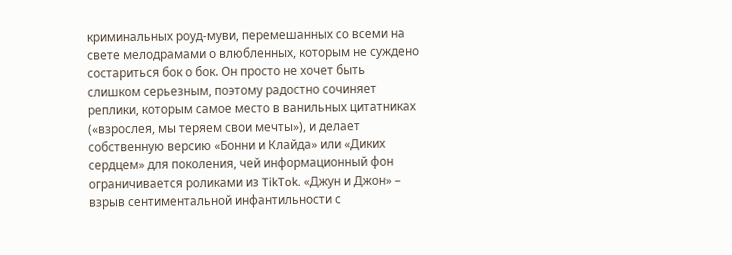криминальных роуд-муви, перемешанных со всеми на свете мелодрамами о влюбленных, которым не суждено состариться бок о бок. Он просто не хочет быть слишком серьезным, поэтому радостно сочиняет реплики, которым самое место в ванильных цитатниках («взрослея, мы теряем свои мечты»), и делает собственную версию «Бонни и Клайда» или «Диких сердцем» для поколения, чей информационный фон ограничивается роликами из TikTok. «Джун и Джон» – взрыв сентиментальной инфантильности с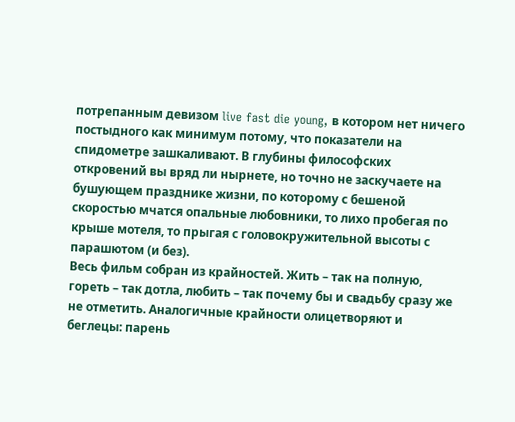потрепанным девизом live fast die young, в котором нет ничего постыдного как минимум потому, что показатели на спидометре зашкаливают. В глубины философских откровений вы вряд ли нырнете, но точно не заскучаете на бушующем празднике жизни, по которому с бешеной скоростью мчатся опальные любовники, то лихо пробегая по крыше мотеля, то прыгая с головокружительной высоты с парашютом (и без).
Весь фильм собран из крайностей. Жить – так на полную, гореть – так дотла, любить – так почему бы и свадьбу сразу же не отметить. Аналогичные крайности олицетворяют и беглецы: парень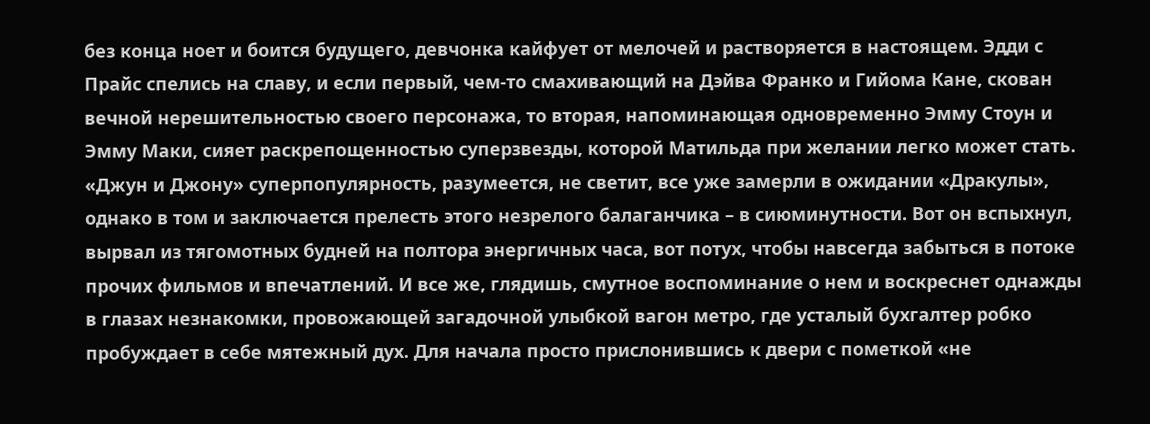без конца ноет и боится будущего, девчонка кайфует от мелочей и растворяется в настоящем. Эдди с Прайс спелись на славу, и если первый, чем-то смахивающий на Дэйва Франко и Гийома Кане, скован вечной нерешительностью своего персонажа, то вторая, напоминающая одновременно Эмму Стоун и Эмму Маки, сияет раскрепощенностью суперзвезды, которой Матильда при желании легко может стать.
«Джун и Джону» суперпопулярность, разумеется, не светит, все уже замерли в ожидании «Дракулы», однако в том и заключается прелесть этого незрелого балаганчика – в сиюминутности. Вот он вспыхнул, вырвал из тягомотных будней на полтора энергичных часа, вот потух, чтобы навсегда забыться в потоке прочих фильмов и впечатлений. И все же, глядишь, смутное воспоминание о нем и воскреснет однажды в глазах незнакомки, провожающей загадочной улыбкой вагон метро, где усталый бухгалтер робко пробуждает в себе мятежный дух. Для начала просто прислонившись к двери с пометкой «не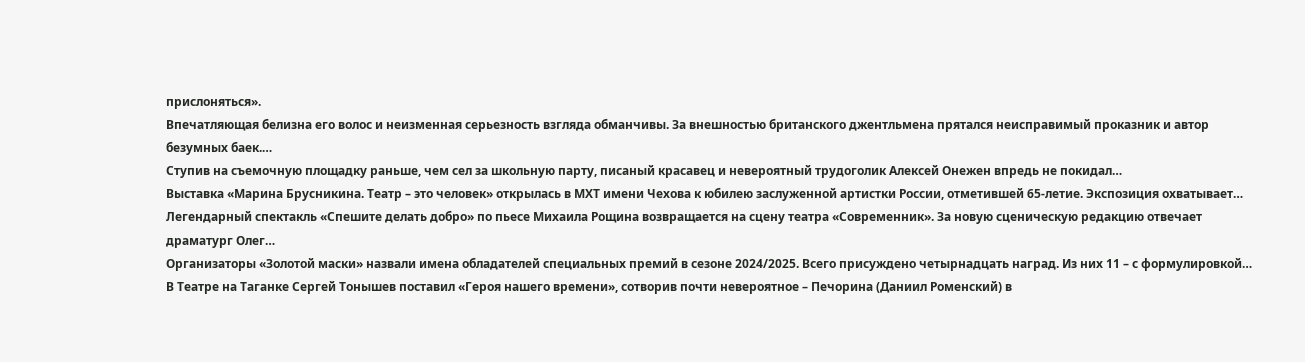прислоняться».
Впечатляющая белизна его волос и неизменная серьезность взгляда обманчивы. За внешностью британского джентльмена прятался неисправимый проказник и автор безумных баек.…
Ступив на съемочную площадку раньше, чем сел за школьную парту, писаный красавец и невероятный трудоголик Алексей Онежен впредь не покидал…
Выставка «Марина Брусникина. Театр – это человек» открылась в МХТ имени Чехова к юбилею заслуженной артистки России, отметившей 65-летие. Экспозиция охватывает…
Легендарный спектакль «Спешите делать добро» по пьесе Михаила Рощина возвращается на сцену театра «Современник». За новую сценическую редакцию отвечает драматург Олег…
Организаторы «Золотой маски» назвали имена обладателей специальных премий в сезоне 2024/2025. Всего присуждено четырнадцать наград. Из них 11 – с формулировкой…
В Театре на Таганке Сергей Тонышев поставил «Героя нашего времени», сотворив почти невероятное – Печорина (Даниил Роменский) в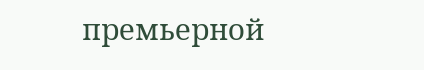премьерной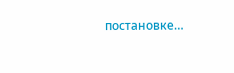постановке…